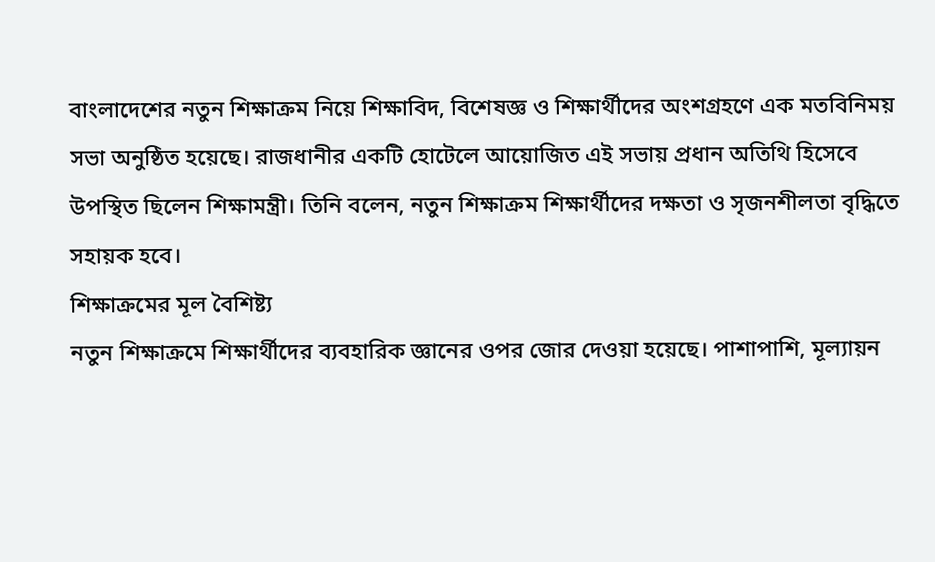বাংলাদেশের নতুন শিক্ষাক্রম নিয়ে শিক্ষাবিদ, বিশেষজ্ঞ ও শিক্ষার্থীদের অংশগ্রহণে এক মতবিনিময় সভা অনুষ্ঠিত হয়েছে। রাজধানীর একটি হোটেলে আয়োজিত এই সভায় প্রধান অতিথি হিসেবে উপস্থিত ছিলেন শিক্ষামন্ত্রী। তিনি বলেন, নতুন শিক্ষাক্রম শিক্ষার্থীদের দক্ষতা ও সৃজনশীলতা বৃদ্ধিতে সহায়ক হবে।
শিক্ষাক্রমের মূল বৈশিষ্ট্য
নতুন শিক্ষাক্রমে শিক্ষার্থীদের ব্যবহারিক জ্ঞানের ওপর জোর দেওয়া হয়েছে। পাশাপাশি, মূল্যায়ন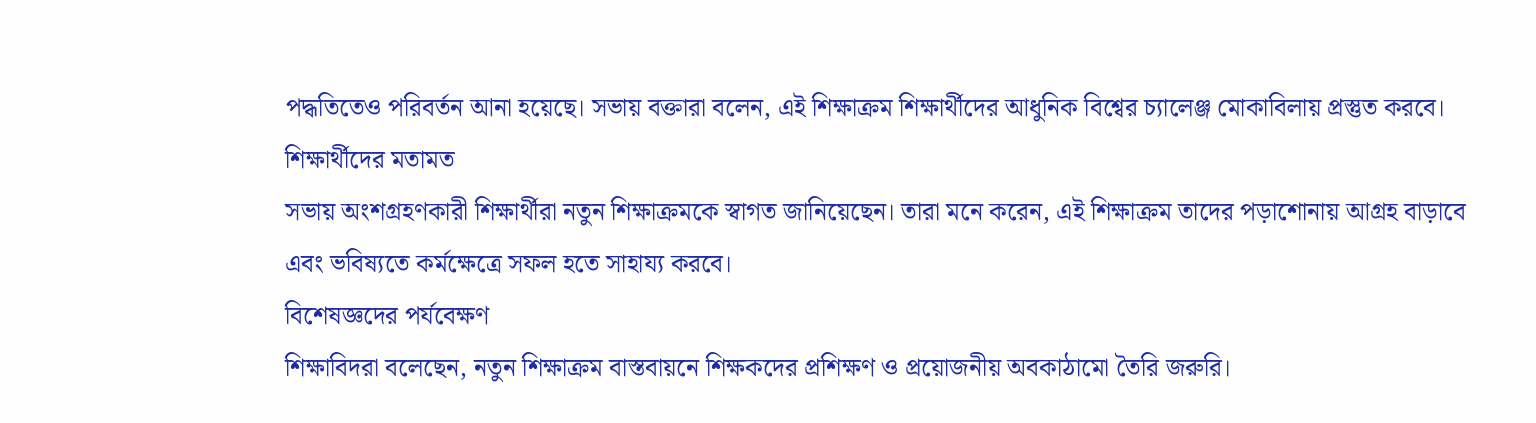পদ্ধতিতেও পরিবর্তন আনা হয়েছে। সভায় বক্তারা বলেন, এই শিক্ষাক্রম শিক্ষার্থীদের আধুনিক বিশ্বের চ্যালেঞ্জ মোকাবিলায় প্রস্তুত করবে।
শিক্ষার্থীদের মতামত
সভায় অংশগ্রহণকারী শিক্ষার্থীরা নতুন শিক্ষাক্রমকে স্বাগত জানিয়েছেন। তারা মনে করেন, এই শিক্ষাক্রম তাদের পড়াশোনায় আগ্রহ বাড়াবে এবং ভবিষ্যতে কর্মক্ষেত্রে সফল হতে সাহায্য করবে।
বিশেষজ্ঞদের পর্যবেক্ষণ
শিক্ষাবিদরা বলেছেন, নতুন শিক্ষাক্রম বাস্তবায়নে শিক্ষকদের প্রশিক্ষণ ও প্রয়োজনীয় অবকাঠামো তৈরি জরুরি।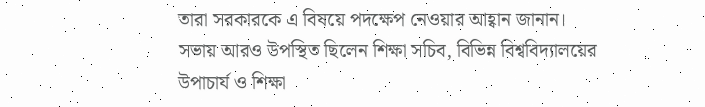তারা সরকারকে এ বিষয়ে পদক্ষেপ নেওয়ার আহ্বান জানান।
সভায় আরও উপস্থিত ছিলেন শিক্ষা সচিব, বিভিন্ন বিশ্ববিদ্যালয়ের উপাচার্য ও শিক্ষা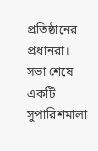প্রতিষ্ঠানের প্রধানরা। সভা শেষে একটি সুপারিশমালা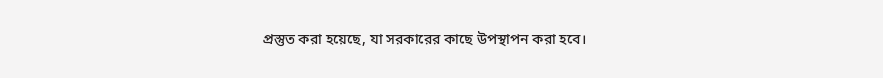প্রস্তুত করা হয়েছে, যা সরকারের কাছে উপস্থাপন করা হবে।